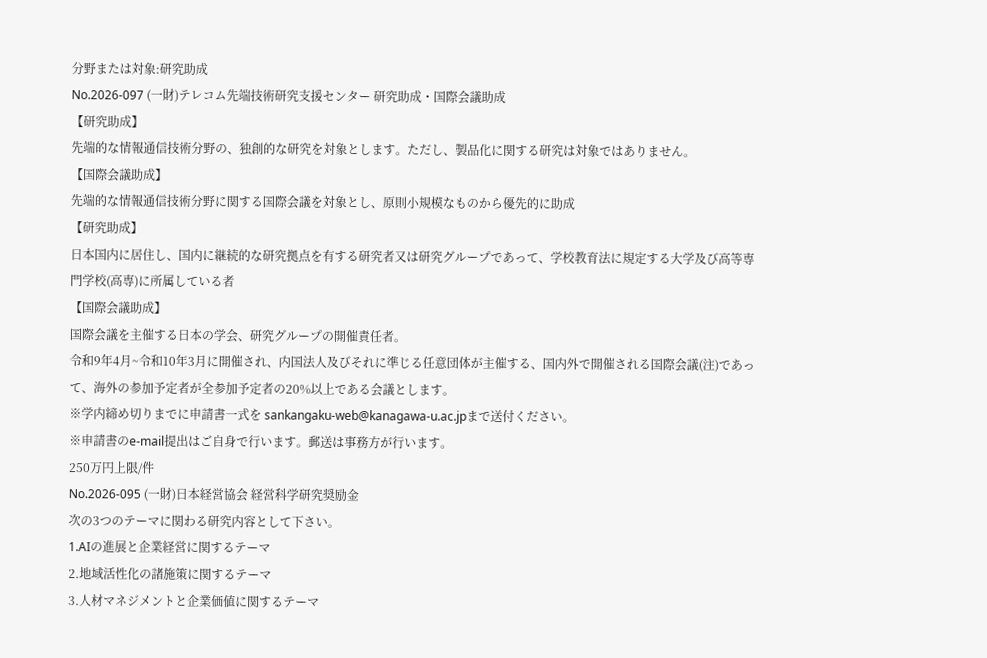分野または対象:研究助成
No.2026-097 (一財)テレコム先端技術研究支援センター 研究助成・国際会議助成
【研究助成】
先端的な情報通信技術分野の、独創的な研究を対象とします。ただし、製品化に関する研究は対象ではありません。
【国際会議助成】
先端的な情報通信技術分野に関する国際会議を対象とし、原則小規模なものから優先的に助成
【研究助成】
日本国内に居住し、国内に継続的な研究拠点を有する研究者又は研究グループであって、学校教育法に規定する大学及び高等専門学校(高専)に所属している者
【国際会議助成】
国際会議を主催する日本の学会、研究グループの開催責任者。
令和9年4月~令和10年3月に開催され、内国法人及びそれに準じる任意団体が主催する、国内外で開催される国際会議(注)であって、海外の参加予定者が全参加予定者の20%以上である会議とします。
※学内締め切りまでに申請書一式を sankangaku-web@kanagawa-u.ac.jpまで送付ください。
※申請書のe-mail提出はご自身で行います。郵送は事務方が行います。
250万円上限/件
No.2026-095 (一財)日本経営協会 経営科学研究奨励金
次の3つのテーマに関わる研究内容として下さい。
1.AIの進展と企業経営に関するテーマ
2.地域活性化の諸施策に関するテーマ
3.人材マネジメントと企業価値に関するテーマ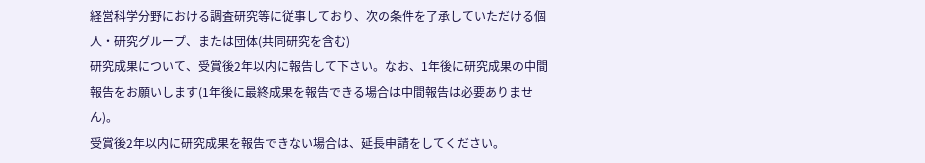経営科学分野における調査研究等に従事しており、次の条件を了承していただける個人・研究グループ、または団体(共同研究を含む)
研究成果について、受賞後2年以内に報告して下さい。なお、1年後に研究成果の中間報告をお願いします(1年後に最終成果を報告できる場合は中間報告は必要ありません)。
受賞後2年以内に研究成果を報告できない場合は、延長申請をしてください。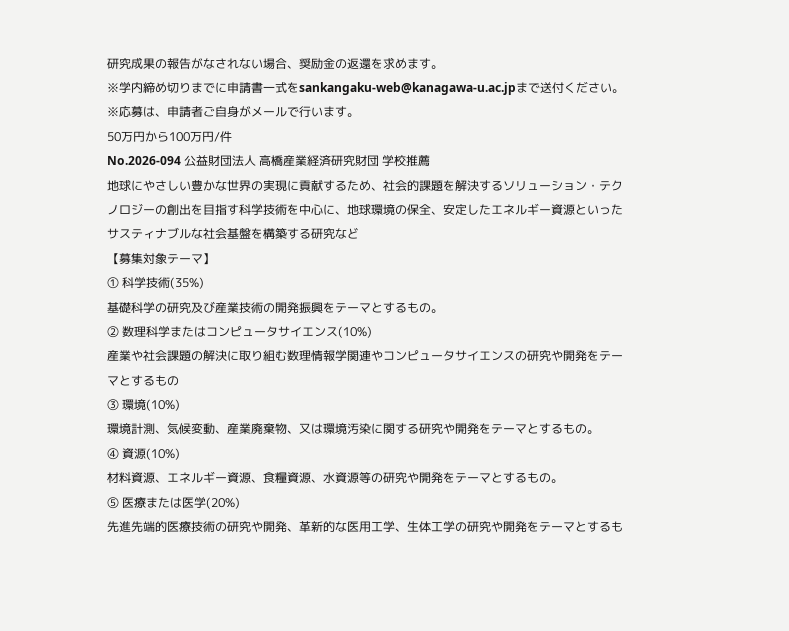研究成果の報告がなされない場合、奨励金の返還を求めます。
※学内締め切りまでに申請書一式をsankangaku-web@kanagawa-u.ac.jpまで送付ください。
※応募は、申請者ご自身がメールで行います。
50万円から100万円/件
No.2026-094 公益財団法人 高橋産業経済研究財団 学校推薦
地球にやさしい豊かな世界の実現に貢献するため、社会的課題を解決するソリューション・テクノロジーの創出を目指す科学技術を中心に、地球環境の保全、安定したエネルギー資源といったサスティナブルな社会基盤を構築する研究など
【募集対象テーマ】
① 科学技術(35%)
基礎科学の研究及び産業技術の開発振興をテーマとするもの。
② 数理科学またはコンピュータサイエンス(10%)
産業や社会課題の解決に取り組む数理情報学関連やコンピュータサイエンスの研究や開発をテーマとするもの
③ 環境(10%)
環境計測、気候変動、産業廃棄物、又は環境汚染に関する研究や開発をテーマとするもの。
④ 資源(10%)
材料資源、エネルギー資源、食糧資源、水資源等の研究や開発をテーマとするもの。
⑤ 医療または医学(20%)
先進先端的医療技術の研究や開発、革新的な医用工学、生体工学の研究や開発をテーマとするも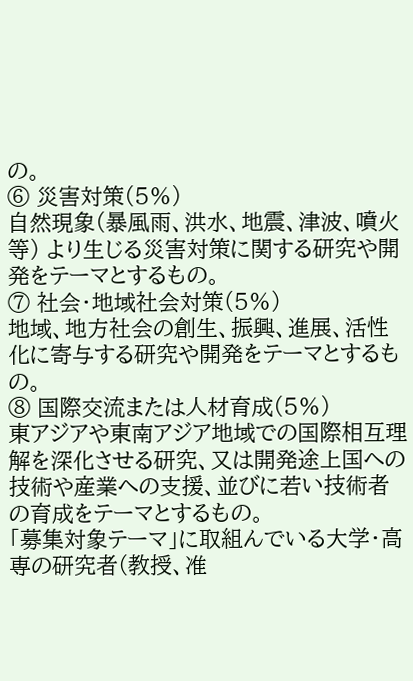の。
⑥ 災害対策(5%)
自然現象(暴風雨、洪水、地震、津波、噴火等) より生じる災害対策に関する研究や開発をテーマとするもの。
⑦ 社会・地域社会対策(5%)
地域、地方社会の創生、振興、進展、活性化に寄与する研究や開発をテーマとするもの。
⑧ 国際交流または人材育成(5%)
東アジアや東南アジア地域での国際相互理解を深化させる研究、又は開発途上国への技術や産業への支援、並びに若い技術者の育成をテーマとするもの。
「募集対象テーマ」に取組んでいる大学・高専の研究者(教授、准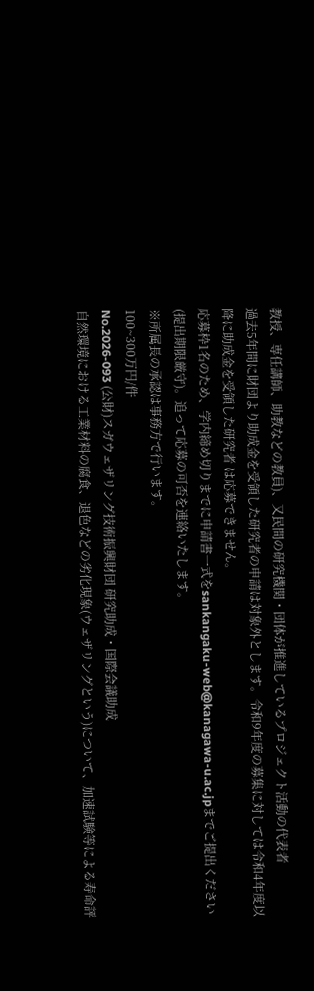教授、専任講師、助教などの教員)、又民間の研究機関・団体が推進しているプロジェクト活動の代表者
過去5年間に財団より助成金を受領した研究者の申請は対象外とします。令和9年度の募集に対しては令和4年度以降に助成金を受領した研究者 は応募できません。
応募枠1名のため、学内締め切りまでに申請書一式をsankangaku-web@kanagawa-u.ac.jpまでご提出ください(提出期限厳守)。追って応募の可否を連絡いたします。
※所属長の承認は事務方で行います。
100~300万円/件
No.2026-093 (公財)スガウェザリング技術振興財団 研究助成・国際会議助成
自然環境における工業材料の腐食、退色などの劣化現象(ウェザリングという)について、加速試験等による寿命評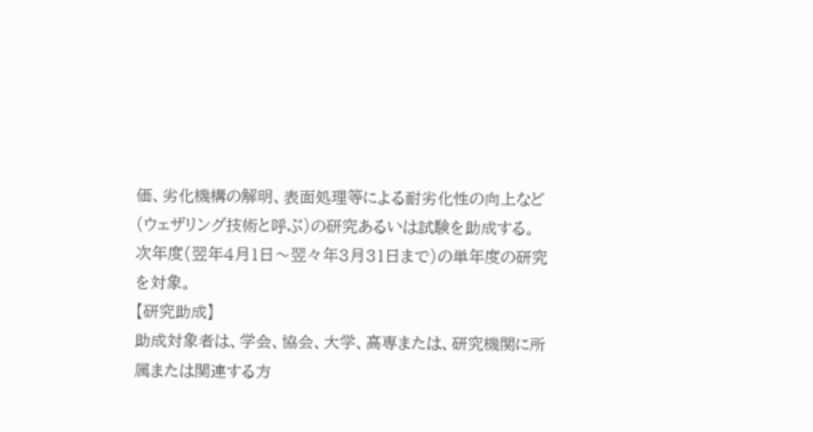価、劣化機構の解明、表面処理等による耐劣化性の向上など(ウェザリング技術と呼ぶ)の研究あるいは試験を助成する。
次年度(翌年4月1日〜翌々年3月31日まで)の単年度の研究を対象。
【研究助成】
助成対象者は、学会、協会、大学、高専または、研究機関に所属または関連する方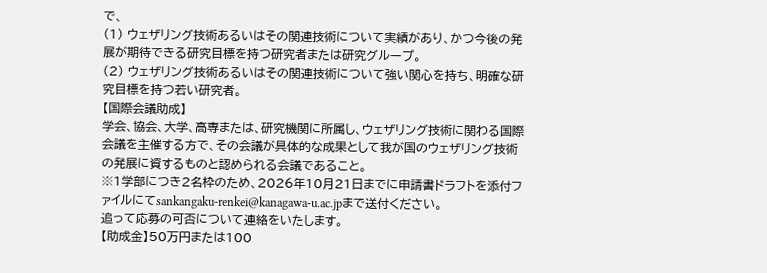で、
(1) ウェザリング技術あるいはその関連技術について実績があり、かつ今後の発展が期待できる研究目標を持つ研究者または研究グループ。
(2) ウェザリング技術あるいはその関連技術について強い関心を持ち、明確な研究目標を持つ若い研究者。
【国際会議助成】
学会、協会、大学、高専または、研究機関に所属し、ウェザリング技術に関わる国際会議を主催する方で、その会議が具体的な成果として我が国のウェザリング技術の発展に資するものと認められる会議であること。
※1学部につき2名枠のため、2026年10月21日までに申請書ドラフトを添付ファイルにてsankangaku-renkei@kanagawa-u.ac.jpまで送付ください。
追って応募の可否について連絡をいたします。
【助成金】50万円または100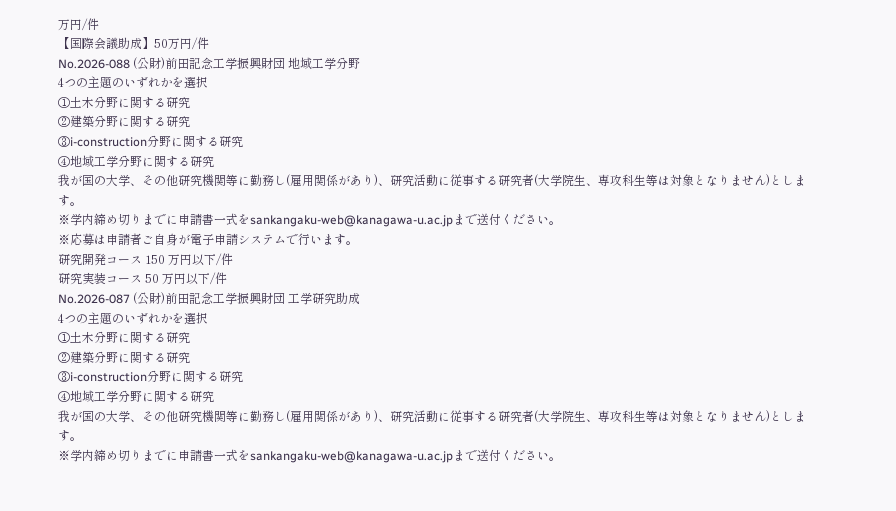万円/件
【国際会議助成】50万円/件
No.2026-088 (公財)前田記念工学振興財団 地域工学分野
4つの主題のいずれかを選択
①土木分野に関する研究
②建築分野に関する研究
③i-construction分野に関する研究
④地域工学分野に関する研究
我が国の大学、その他研究機関等に勤務し(雇用関係があり)、研究活動に従事する研究者(大学院生、専攻科生等は対象となりません)とします。
※学内締め切りまでに申請書一式をsankangaku-web@kanagawa-u.ac.jpまで送付ください。
※応募は申請者ご自身が電子申請システムで行います。
研究開発コース 150 万円以下/件
研究実装コース 50 万円以下/件
No.2026-087 (公財)前田記念工学振興財団 工学研究助成
4つの主題のいずれかを選択
①土木分野に関する研究
②建築分野に関する研究
③i-construction分野に関する研究
④地域工学分野に関する研究
我が国の大学、その他研究機関等に勤務し(雇用関係があり)、研究活動に従事する研究者(大学院生、専攻科生等は対象となりません)とします。
※学内締め切りまでに申請書一式をsankangaku-web@kanagawa-u.ac.jpまで送付ください。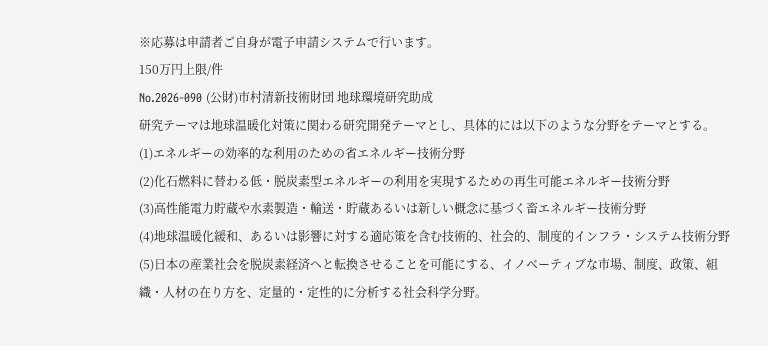※応募は申請者ご自身が電子申請システムで行います。
150万円上限/件
No.2026-090 (公財)市村清新技術財団 地球環境研究助成
研究テーマは地球温暖化対策に関わる研究開発テーマとし、具体的には以下のような分野をテーマとする。
(1)エネルギーの効率的な利用のための省エネルギー技術分野
(2)化石燃料に替わる低・脱炭素型エネルギーの利用を実現するための再生可能エネルギー技術分野
(3)高性能電力貯蔵や水素製造・輸送・貯蔵あるいは新しい概念に基づく畜エネルギー技術分野
(4)地球温暖化緩和、あるいは影響に対する適応策を含む技術的、社会的、制度的インフラ・システム技術分野
(5)日本の産業社会を脱炭素経済へと転換させることを可能にする、イノベーティブな市場、制度、政策、組織・人材の在り方を、定量的・定性的に分析する社会科学分野。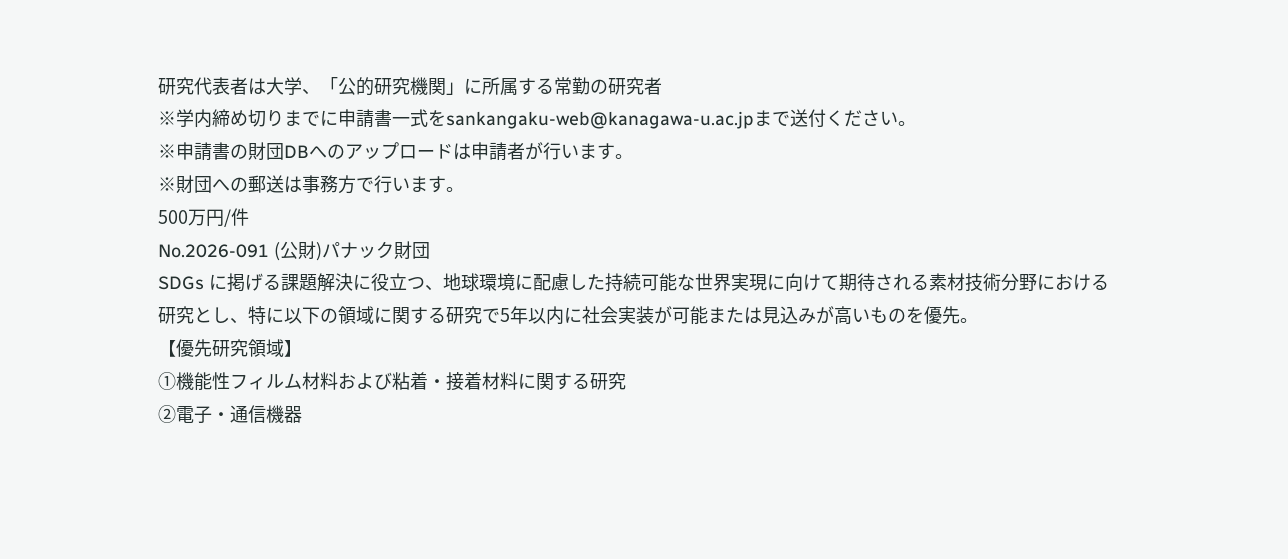研究代表者は大学、「公的研究機関」に所属する常勤の研究者
※学内締め切りまでに申請書一式をsankangaku-web@kanagawa-u.ac.jpまで送付ください。
※申請書の財団DBへのアップロードは申請者が行います。
※財団への郵送は事務方で行います。
500万円/件
No.2026-091 (公財)パナック財団
SDGs に掲げる課題解決に役立つ、地球環境に配慮した持続可能な世界実現に向けて期待される素材技術分野における研究とし、特に以下の領域に関する研究で5年以内に社会実装が可能または見込みが高いものを優先。
【優先研究領域】
①機能性フィルム材料および粘着・接着材料に関する研究
②電子・通信機器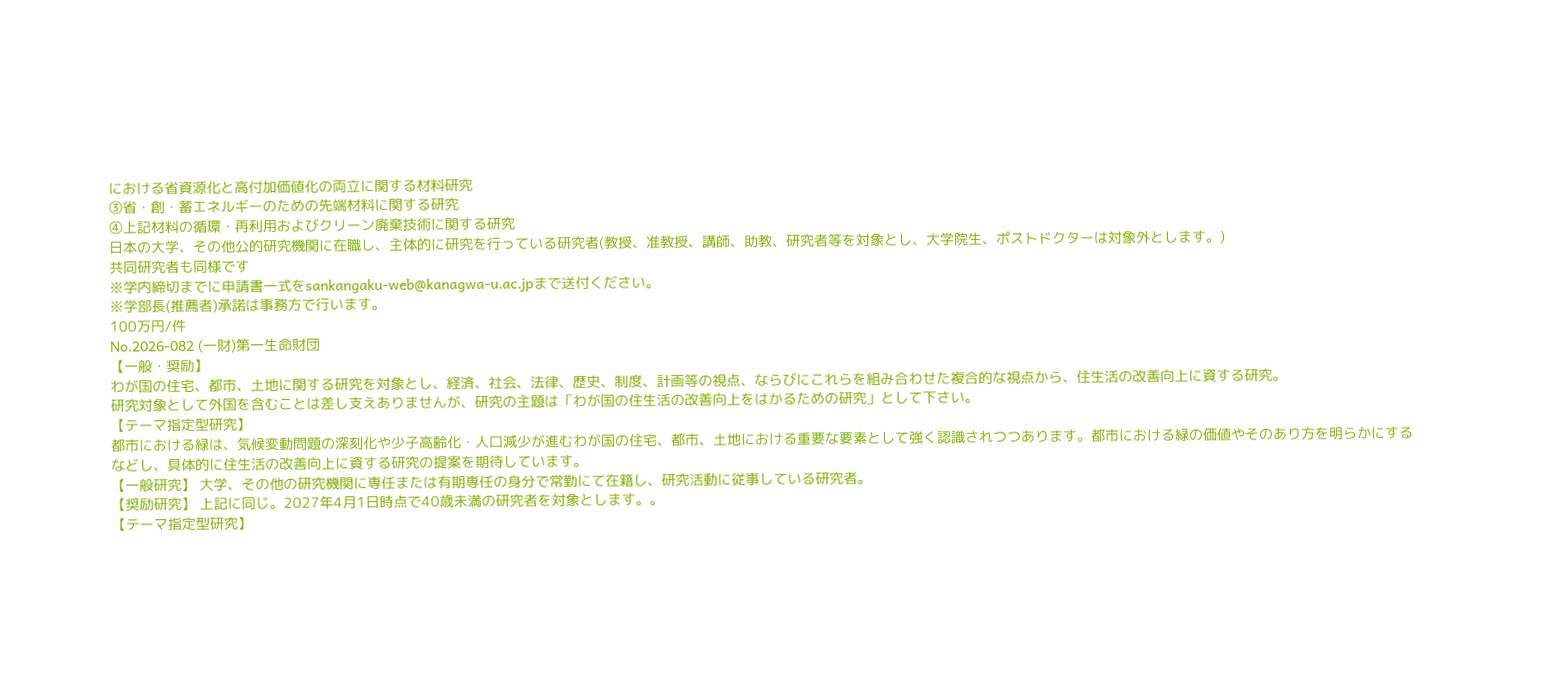における省資源化と高付加価値化の両立に関する材料研究
③省・創・蓄エネルギーのための先端材料に関する研究
④上記材料の循環・再利用およびクリーン廃棄技術に関する研究
日本の大学、その他公的研究機関に在職し、主体的に研究を行っている研究者(教授、准教授、講師、助教、研究者等を対象とし、大学院生、ポストドクターは対象外とします。)
共同研究者も同様です
※学内締切までに申請書一式をsankangaku-web@kanagwa-u.ac.jpまで送付ください。
※学部長(推薦者)承諾は事務方で行います。
100万円/件
No.2026-082 (一財)第一生命財団
【一般・奨励】
わが国の住宅、都市、土地に関する研究を対象とし、経済、社会、法律、歴史、制度、計画等の視点、ならびにこれらを組み合わせた複合的な視点から、住生活の改善向上に資する研究。
研究対象として外国を含むことは差し支えありませんが、研究の主題は「わが国の住生活の改善向上をはかるための研究」として下さい。
【テーマ指定型研究】
都市における緑は、気候変動問題の深刻化や少子高齢化・人口減少が進むわが国の住宅、都市、土地における重要な要素として強く認識されつつあります。都市における緑の価値やそのあり方を明らかにするなどし、具体的に住生活の改善向上に資する研究の提案を期待しています。
【一般研究】 大学、その他の研究機関に専任または有期専任の身分で常勤にて在籍し、研究活動に従事している研究者。
【奨励研究】 上記に同じ。2027年4月1日時点で40歳未満の研究者を対象とします。。
【テーマ指定型研究】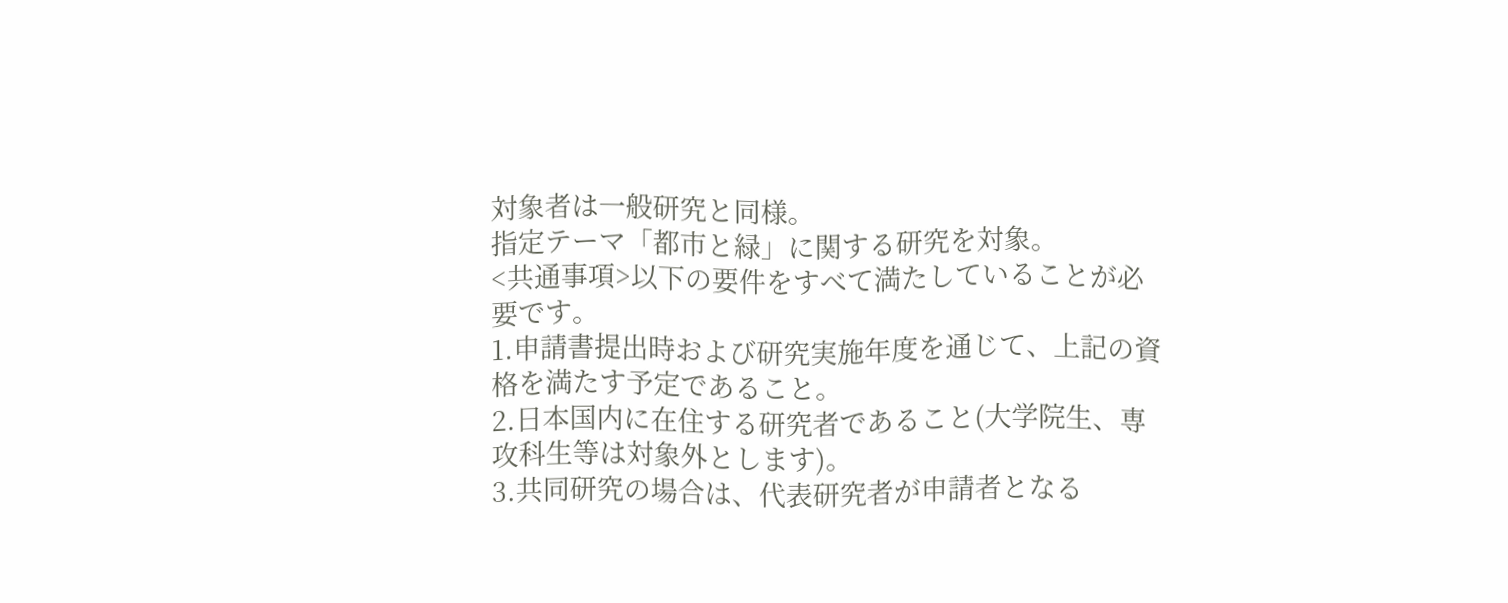対象者は一般研究と同様。
指定テーマ「都市と緑」に関する研究を対象。
<共通事項>以下の要件をすべて満たしていることが必要です。
1.申請書提出時および研究実施年度を通じて、上記の資格を満たす予定であること。
2.日本国内に在住する研究者であること(大学院生、専攻科生等は対象外とします)。
3.共同研究の場合は、代表研究者が申請者となる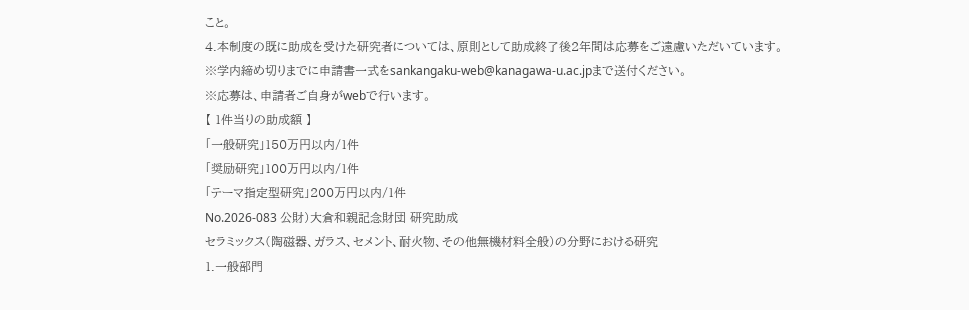こと。
4.本制度の既に助成を受けた研究者については、原則として助成終了後2年間は応募をご遠慮いただいています。
※学内締め切りまでに申請書一式をsankangaku-web@kanagawa-u.ac.jpまで送付ください。
※応募は、申請者ご自身がwebで行います。
【 1件当りの助成額 】
「一般研究」150万円以内/1件
「奨励研究」100万円以内/1件
「テーマ指定型研究」200万円以内/1件
No.2026-083 公財)大倉和親記念財団 研究助成
セラミックス(陶磁器、ガラス、セメント、耐火物、その他無機材料全般)の分野における研究
1.一般部門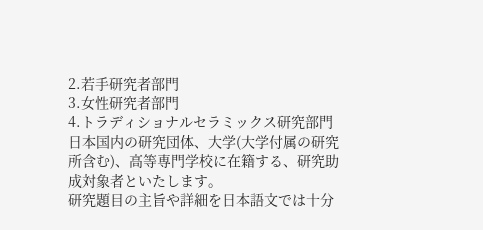2.若手研究者部門
3.女性研究者部門
4.トラディショナルセラミックス研究部門
日本国内の研究団体、大学(大学付属の研究所含む)、高等専門学校に在籍する、研究助成対象者といたします。
研究題目の主旨や詳細を日本語文では十分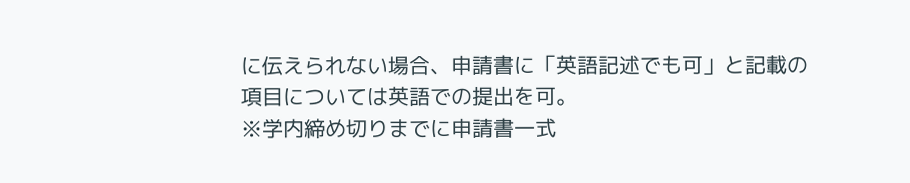に伝えられない場合、申請書に「英語記述でも可」と記載の項目については英語での提出を可。
※学内締め切りまでに申請書一式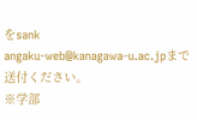をsank
angaku-web@kanagawa-u.ac.jpまで送付ください。
※学部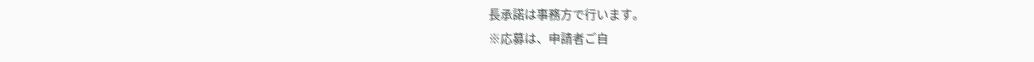長承諾は事務方で行います。
※応募は、申請者ご自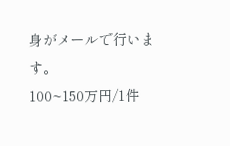身がメールで行います。
100~150万円/1件